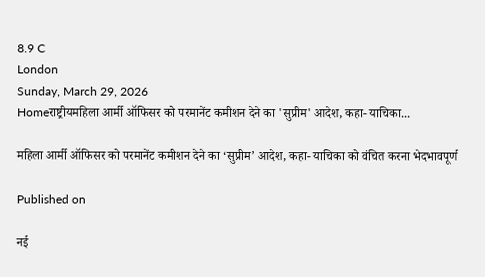8.9 C
London
Sunday, March 29, 2026
Homeराष्ट्रीयमहिला आर्मी ऑफिसर को परमानेंट कमीशन देने का 'सुप्रीम' आदेश, कहा- याचिका...

महिला आर्मी ऑफिसर को परमानेंट कमीशन देने का ‘सुप्रीम’ आदेश, कहा- याचिका को वंचित करना भेदभावपूर्ण

Published on

नई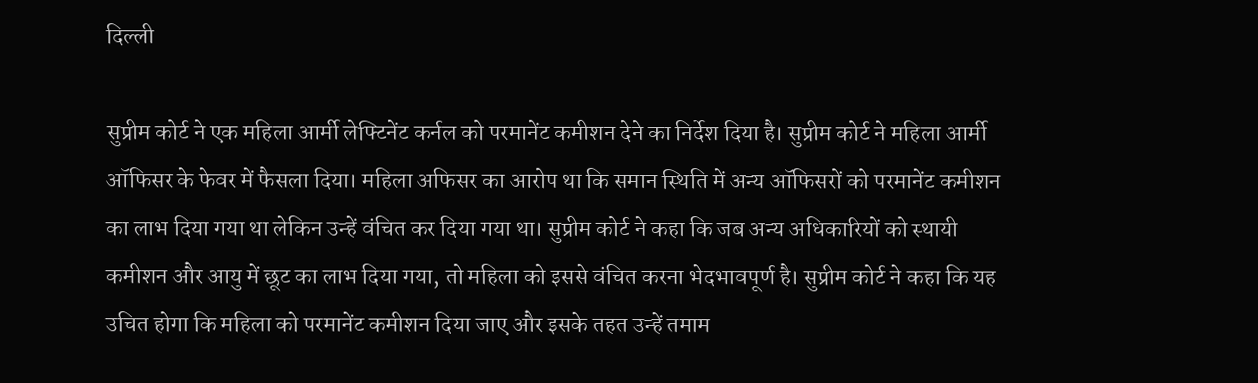दिल्ली

सुप्रीम कोर्ट ने एक महिला आर्मी लेफ्टिनेंट कर्नल को परमानेंट कमीशन देने का निर्देश दिया है। सुप्रीम कोर्ट ने महिला आर्मी ऑफिसर के फेवर में फैसला दिया। महिला अफिसर का आरोप था कि समान स्थिति में अन्य ऑफिसरों को परमानेंट कमीशन का लाभ दिया गया था लेकिन उन्हें वंचित कर दिया गया था। सुप्रीम कोर्ट ने कहा कि जब अन्य अधिकारियों को स्थायी कमीशन और आयु में छूट का लाभ दिया गया, तो महिला को इससे वंचित करना भेदभावपूर्ण है। सुप्रीम कोर्ट ने कहा कि यह उचित होगा कि महिला को परमानेंट कमीशन दिया जाए और इसके तहत उन्हें तमाम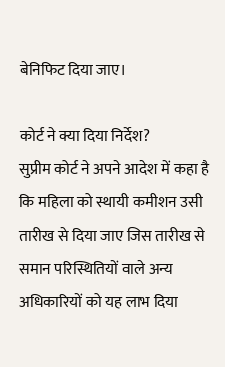बेनिफिट दिया जाए।

कोर्ट ने क्या दिया निर्देश?
सुप्रीम कोर्ट ने अपने आदेश में कहा है कि महिला को स्थायी कमीशन उसी तारीख से दिया जाए जिस तारीख से समान परिस्थितियों वाले अन्य अधिकारियों को यह लाभ दिया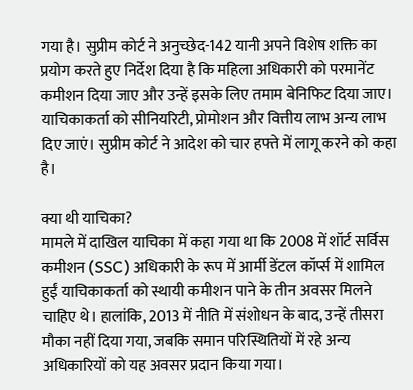गया है। सुप्रीम कोर्ट ने अनुच्छेद-142 यानी अपने विशेष शक्ति का प्रयोग करते हुए निर्देश दिया है कि महिला अधिकारी को परमानेंट कमीशन दिया जाए और उन्हें इसके लिए तमाम बेनिफिट दिया जाए। याचिकाकर्ता को सीनियरिटी, प्रोमोशन और वित्तीय लाभ अन्य लाभ दिए जाएं। सुप्रीम कोर्ट ने आदेश को चार हफ्ते में लागू करने को कहा है।

क्या थी याचिका?
मामले में दाखिल याचिका में कहा गया था कि 2008 में शॉर्ट सर्विस कमीशन (SSC) अधिकारी के रूप में आर्मी डेंटल कॉर्प्स में शामिल हुईं याचिकाकर्ता को स्थायी कमीशन पाने के तीन अवसर मिलने चाहिए थे। हालांकि, 2013 में नीति में संशोधन के बाद, उन्हें तीसरा मौका नहीं दिया गया, जबकि समान परिस्थितियों में रहे अन्य अधिकारियों को यह अवसर प्रदान किया गया।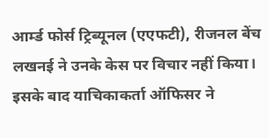आर्म्ड फोर्स ट्रिब्यूनल (एएफटी), रीजनल बेंच लखनई ने उनके केस पर विचार नहीं किया। इसके बाद याचिकाकर्ता ऑफिसर ने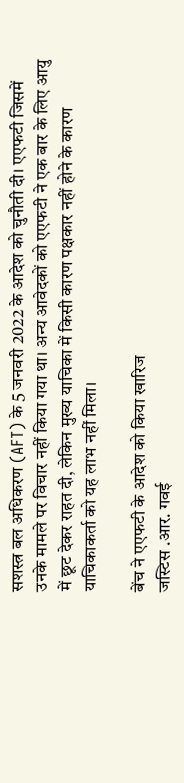सशस्त्र बल अधिकरण (AFT) के 5 जनवरी 2022 के आदेश को चुनौती दी। एएफटी जिसमें उनके मामले पर विचार नहीं किया गया था। अन्य आवेदकों को एएफटी ने एक बार के लिए आयु में छूट देकर राहत दी, लेकिन मुख्य याचिका में किसी कारण पक्षकार नहीं होने के कारण याचिकाकर्ता को यह लाभ नहीं मिला।

बेंच ने एएफटी के आदेश को किया खारिज
जस्टिस .आर. गवई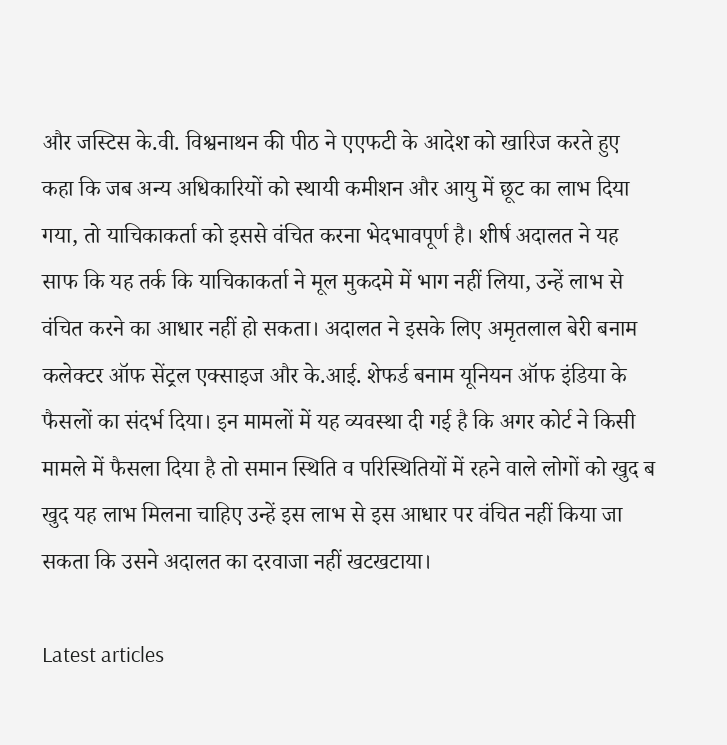और जस्टिस के.वी. विश्वनाथन की पीठ ने एएफटी के आदेश को खारिज करते हुए कहा कि जब अन्य अधिकारियों को स्थायी कमीशन और आयु में छूट का लाभ दिया गया, तो याचिकाकर्ता को इससे वंचित करना भेदभावपूर्ण है। शीर्ष अदालत ने यह साफ कि यह तर्क कि याचिकाकर्ता ने मूल मुकदमे में भाग नहीं लिया, उन्हें लाभ से वंचित करने का आधार नहीं हो सकता। अदालत ने इसके लिए अमृतलाल बेरी बनाम कलेक्टर ऑफ सेंट्रल एक्साइज और के.आई. शेफर्ड बनाम यूनियन ऑफ इंडिया के फैसलों का संदर्भ दिया। इन मामलों में यह व्यवस्था दी गई है कि अगर कोर्ट ने किसी मामले में फैसला दिया है तो समान स्थिति व परिस्थितियों में रहने वाले लोगों को खुद ब खुद यह लाभ मिलना चाहिए उन्हें इस लाभ से इस आधार पर वंचित नहीं किया जा सकता कि उसने अदालत का दरवाजा नहीं खटखटाया।

Latest articles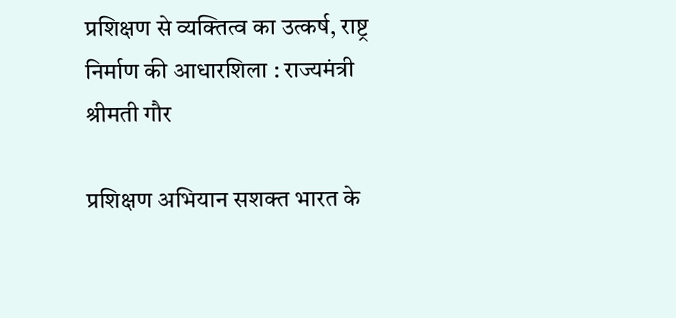प्रशिक्षण से व्यक्तित्व का उत्कर्ष, राष्ट्र निर्माण की आधारशिला : राज्यमंत्री श्रीमती गौर

प्रशिक्षण अभियान सशक्त भारत के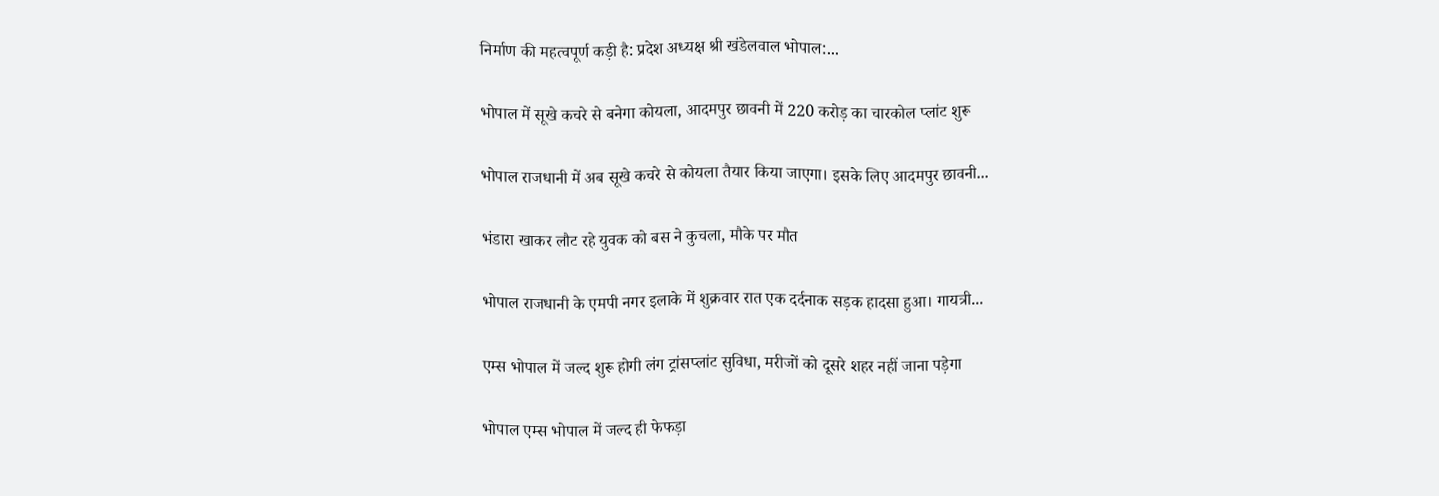निर्माण की महत्वपूर्ण कड़ी है: प्रदेश अध्यक्ष श्री खंडेलवाल भोपाल:...

भोपाल में सूखे कचरे से बनेगा कोयला, आदमपुर छावनी में 220 करोड़ का चारकोल प्लांट शुरू

भोपाल राजधानी में अब सूखे कचरे से कोयला तैयार किया जाएगा। इसके लिए आदमपुर छावनी...

भंडारा खाकर लौट रहे युवक को बस ने कुचला, मौके पर मौत

भोपाल राजधानी के एमपी नगर इलाके में शुक्रवार रात एक दर्दनाक सड़क हादसा हुआ। गायत्री...

एम्स भोपाल में जल्द शुरू होगी लंग ट्रांसप्लांट सुविधा, मरीजों को दूसरे शहर नहीं जाना पड़ेगा

भोपाल एम्स भोपाल में जल्द ही फेफड़ा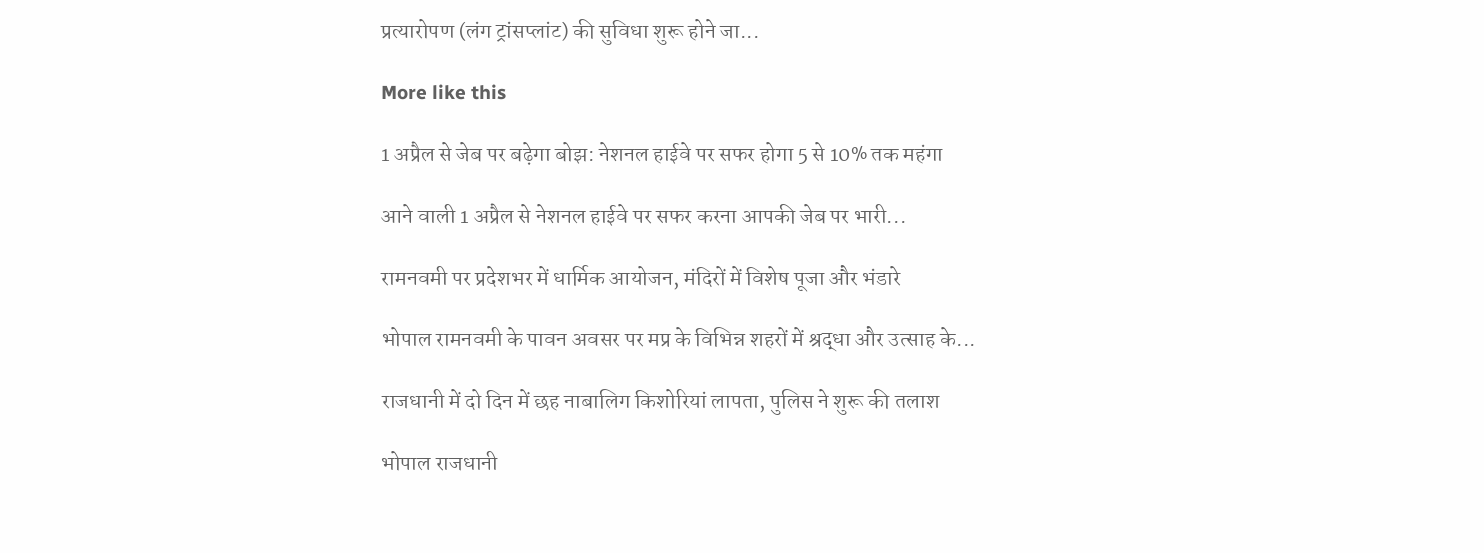प्रत्यारोपण (लंग ट्रांसप्लांट) की सुविधा शुरू होने जा...

More like this

1 अप्रैल से जेब पर बढ़ेगा बोझ: नेशनल हाईवे पर सफर होगा 5 से 10% तक महंगा

आने वाली 1 अप्रैल से नेशनल हाईवे पर सफर करना आपकी जेब पर भारी...

रामनवमी पर प्रदेशभर में धार्मिक आयोजन, मंदिरों में विशेष पूजा और भंडारे

भोपाल रामनवमी के पावन अवसर पर मप्र के विभिन्न शहरों में श्रद्धा और उत्साह के...

राजधानी में दो दिन में छह नाबालिग किशोरियां लापता, पुलिस ने शुरू की तलाश

भोपाल राजधानी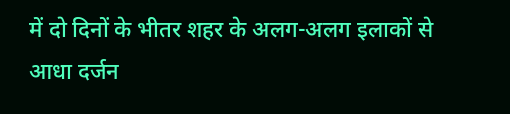में दो दिनों के भीतर शहर के अलग-अलग इलाकों से आधा दर्जन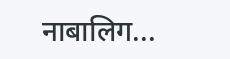नाबालिग...